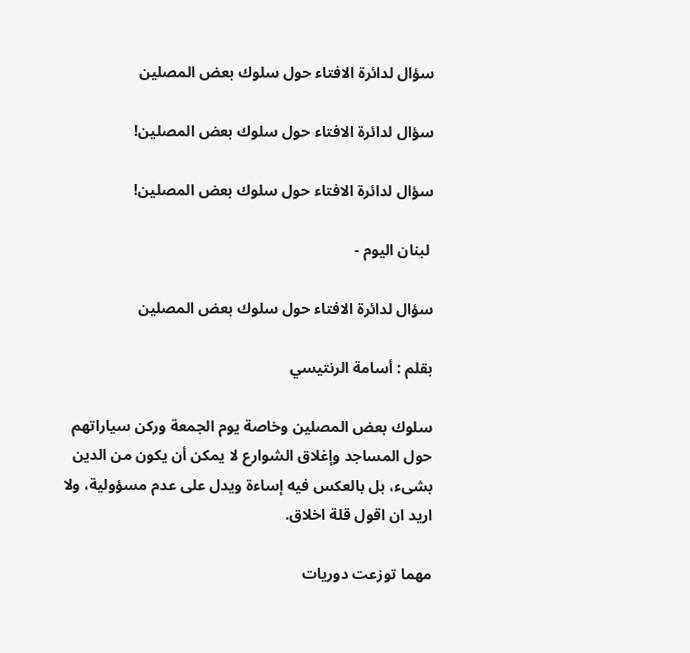سؤال لدائرة الافتاء حول سلوك بعض المصلين

سؤال لدائرة الافتاء حول سلوك بعض المصلين!

سؤال لدائرة الافتاء حول سلوك بعض المصلين!

 لبنان اليوم -

سؤال لدائرة الافتاء حول سلوك بعض المصلين

بقلم : أسامة الرنتيسي

سلوك بعض المصلين وخاصة يوم الجمعة وركن سياراتهم حول المساجد وإغلاق الشوارع لا يمكن أن يكون من الدين بشىء، بل بالعكس فيه إساءة ويدل على عدم مسؤولية، ولا اريد ان اقول قلة اخلاق.

مهما توزعت دوريات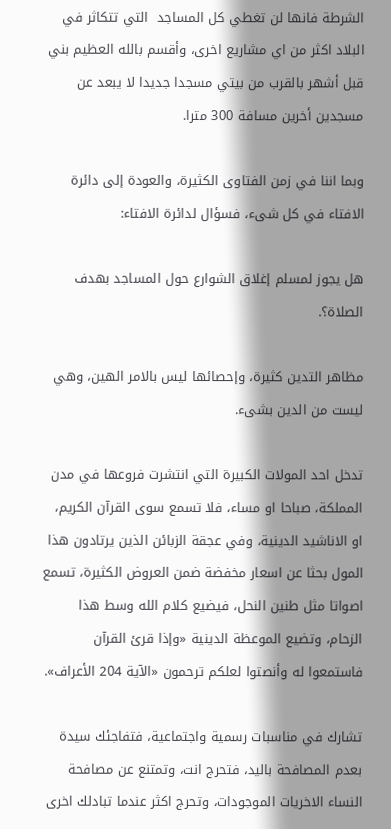الشرطة فانها لن تغطي كل المساجد  التي تتكاثر في البلاد اكثر من اي مشاريع اخرى، وأقسم بالله العظيم بني قبل أشهر بالقرب من بيتي مسجدا جديدا لا يبعد عن مسجدين أخرين مسافة 300 مترا.

وبما اننا في زمن الفتاوى الكثيرة، والعودة إلى دائرة الافتاء في كل شىء، فسؤال لدائرة الافتاء:

هل يجوز لمسلم إغلاق الشوارع حول المساجد بهدف الصلاة؟.

مظاهر التدين كثيرة، وإحصائها ليس بالامر الهين، وهي ليست من الدين بشىء.

تدخل احد المولات الكبيرة التي انتشرت فروعها في مدن المملكة، صباحا او مساء، فلا تسمع سوى القرآن الكريم، او الاناشيد الدينية، وفي عجقة الزبائن الذين يرتادون هذا المول بحثا عن اسعار مخفضة ضمن العروض الكثيرة، تسمع اصواتا مثل طنين النحل، فيضيع كلام الله وسط هذا الزحام، وتضيع الموعظة الدينية «وإذا قرئ القرآن فاستمعوا له وأنصتوا لعلكم ترحمون «الآية 204 الأعراف».

تشارك في مناسبات رسمية واجتماعية، فتفاجئك سيدة بعدم المصافحة باليد، فتحرج انت، وتمتنع عن مصافحة النساء الاخريات الموجودات، وتحرج اكثر عندما تبادلك اخرى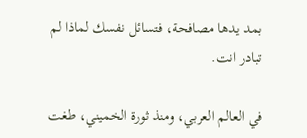بمد يدها مصافحة، فتسائل نفسك لماذا لم تبادر انت.

في العالم العربي، ومنذ ثورة الخميني، طغت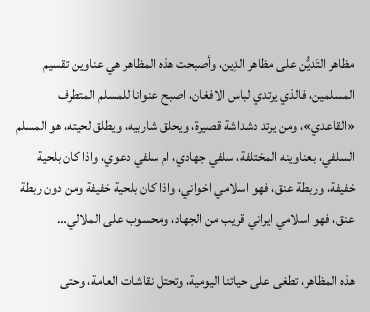مظاهر التَديُّن على مظاهر الدِين، وأصبحت هذه المظاهر هي عناوين تقسيم المسلمين، فالذي يرتدي لباس الافغان، اصبح عنوانا للمسلم المتطرف «القاعدي»، ومن يرتد دشداشة قصيرة، ويحلق شاربيه، ويطلق لحيته، هو المسلم السلفي، بعناوينه المختلفة، سلفي جهادي، ام سلفي دعوي، واذا كان بلحية خفيفة، وربطة عنق، فهو اسلامي اخواني، واذا كان بلحية خفيفة ومن دون ربطة عنق، فهو اسلامي ايراني قريب من الجهاد، ومحسوب على الملالي…

هذه المظاهر، تطغى على حياتنا اليومية، وتحتل نقاشات العامة، وحتى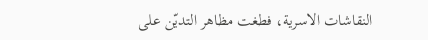النقاشات الاسرية، فطغت مظاهر التديّن على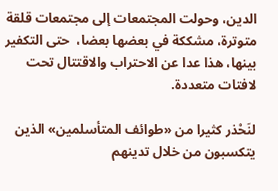الدين، وحولت المجتمعات إلى مجتمعات قلقة متوترة، مشككة في بعضها بعضا،  حتى التكفير بينها، هذا عدا عن الاحتراب والاقتتال تحت لافتات متعددة.

لنَحْذر كثيرا من «طوائف المتأسلمين» الذين يتكسبون من خلال تدينهم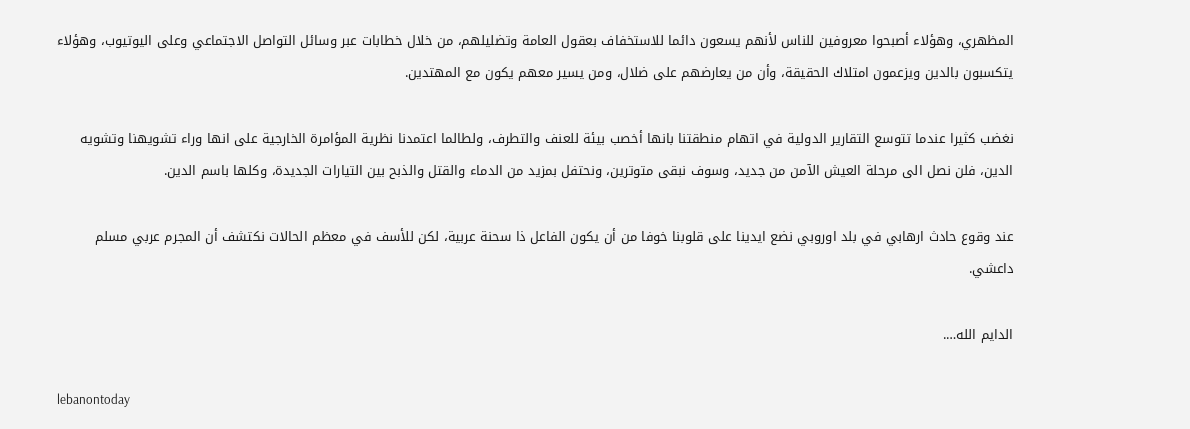المظهري، وهؤلاء أصبحوا معروفين للناس لأنهم يسعون دائما للاستخفاف بعقول العامة وتضليلهم، من خلال خطابات عبر وسائل التواصل الاجتماعي وعلى اليوتيوب، وهؤلاء يتكسبون بالدين ويزعمون امتلاك الحقيقة، وأن من يعارضهم على ضلال، ومن يسير معهم يكون مع المهتدين.

نغضب كثيرا عندما تتوسع التقارير الدولية في اتهام منطقتنا بانها أخصب بيئة للعنف والتطرف، ولطالما اعتمدنا نظرية المؤامرة الخارجية على انها وراء تشويهنا وتشويه الدين، فلن نصل الى مرحلة العيش الآمن من جديد، وسوف نبقى متوترين، ونحتفل بمزيد من الدماء والقتل والذبح بين التيارات الجديدة، وكلها باسم الدين.

عند وقوع حادث ارهابي في بلد اوروبي نضع ايدينا على قلوبنا خوفا من أن يكون الفاعل ذا سحنة عربية، لكن للأسف في معظم الحالات نكتشف أن المجرم عربي مسلم داعشي.

الدايم الله….

lebanontoday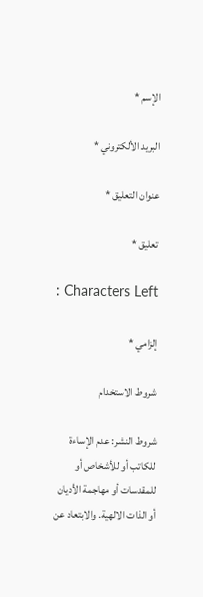الإسم *

البريد الألكتروني *

عنوان التعليق *

تعليق *

: Characters Left

إلزامي *

شروط الاستخدام

شروط النشر: عدم الإساءة للكاتب أو للأشخاص أو للمقدسات أو مهاجمة الأديان أو الذات الالهية. والابتعاد عن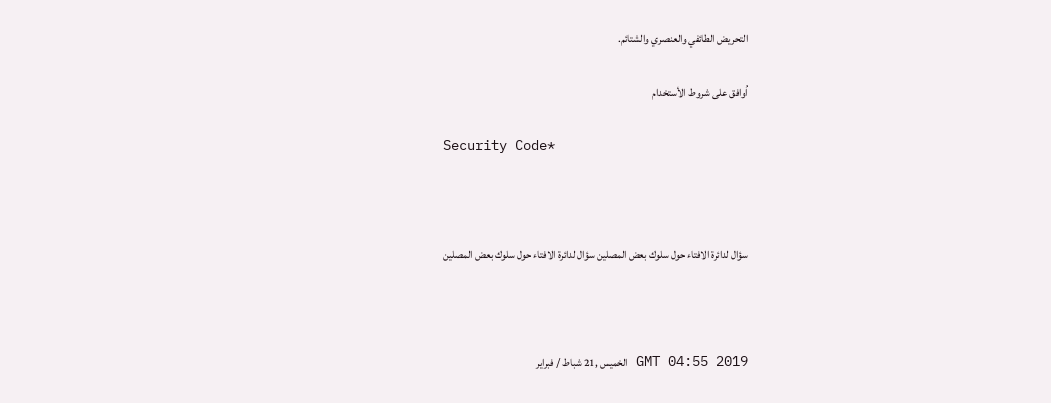التحريض الطائفي والعنصري والشتائم.

اُوافق على شروط الأستخدام

Security Code*



سؤال لدائرة الافتاء حول سلوك بعض المصلين سؤال لدائرة الافتاء حول سلوك بعض المصلين



GMT 04:55 2019 الخميس ,21 شباط / فبراير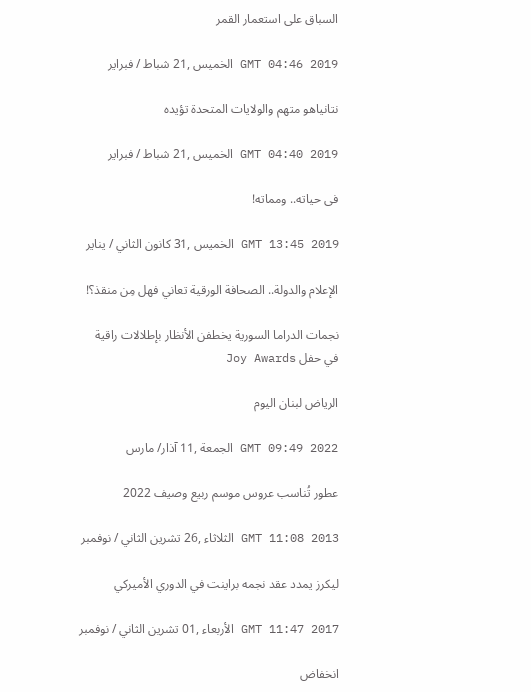السباق على استعمار القمر

GMT 04:46 2019 الخميس ,21 شباط / فبراير

نتانياهو متهم والولايات المتحدة تؤيده

GMT 04:40 2019 الخميس ,21 شباط / فبراير

فى حياته.. ومماته!

GMT 13:45 2019 الخميس ,31 كانون الثاني / يناير

الإعلام والدولة.. الصحافة الورقية تعاني فهل مِن منقذ؟!

نجمات الدراما السورية يخطفن الأنظار بإطلالات راقية في حفل Joy Awards

الرياض لبنان اليوم

GMT 09:49 2022 الجمعة ,11 آذار/ مارس

عطور تُناسب عروس موسم ربيع وصيف 2022

GMT 11:08 2013 الثلاثاء ,26 تشرين الثاني / نوفمبر

ليكرز يمدد عقد نجمه براينت في الدوري الأميركي

GMT 11:47 2017 الأربعاء ,01 تشرين الثاني / نوفمبر

انخفاض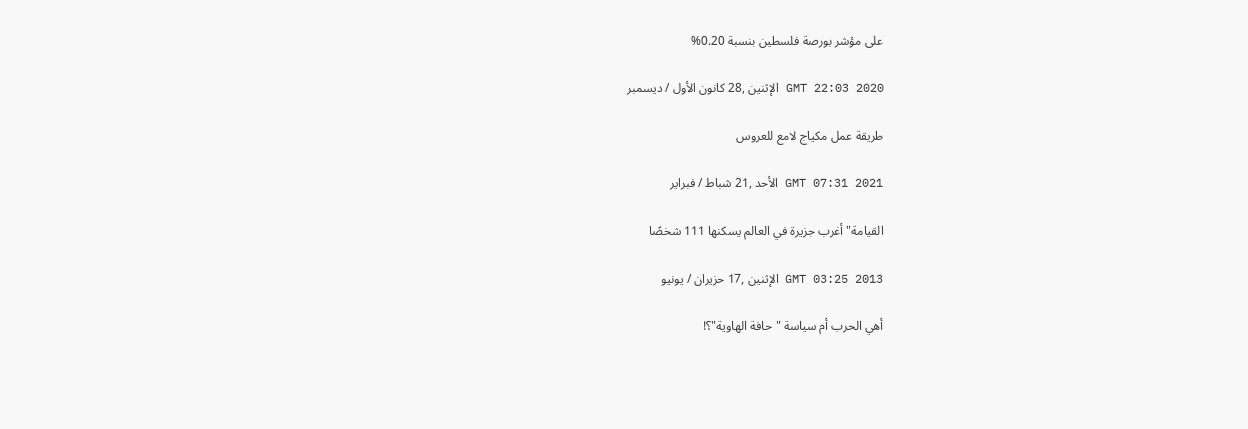على مؤشر بورصة فلسطين بنسبة 0.20%

GMT 22:03 2020 الإثنين ,28 كانون الأول / ديسمبر

طريقة عمل مكياج لامع للعروس

GMT 07:31 2021 الأحد ,21 شباط / فبراير

القيامة" أغرب جزيرة في العالم يسكنها 111 شخصًا

GMT 03:25 2013 الإثنين ,17 حزيران / يونيو

أهي الحرب أم سياسة "حافة الهاوية"؟!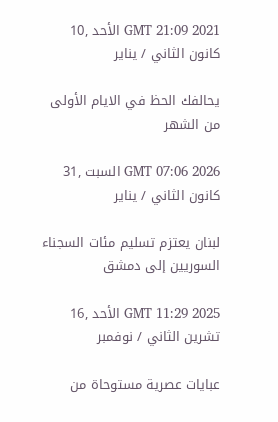GMT 21:09 2021 الأحد ,10 كانون الثاني / يناير

يحالفك الحظ في الايام الأولى من الشهر

GMT 07:06 2026 السبت ,31 كانون الثاني / يناير

لبنان يعتزم تسليم مئات السجناء السوريين إلى دمشق

GMT 11:29 2025 الأحد ,16 تشرين الثاني / نوفمبر

عبايات عصرية مستوحاة من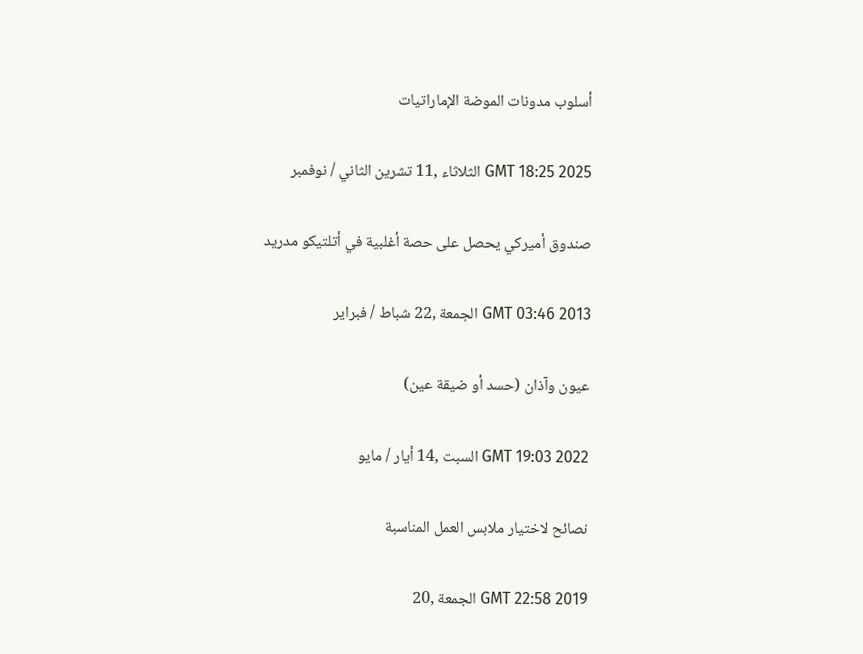أسلوب مدونات الموضة الإماراتيات

GMT 18:25 2025 الثلاثاء ,11 تشرين الثاني / نوفمبر

صندوق أميركي يحصل على حصة أغلبية في أتلتيكو مدريد

GMT 03:46 2013 الجمعة ,22 شباط / فبراير

عيون وآذان (حسد أو ضيقة عين)

GMT 19:03 2022 السبت ,14 أيار / مايو

نصائح لاختيار ملابس العمل المناسبة

GMT 22:58 2019 الجمعة ,20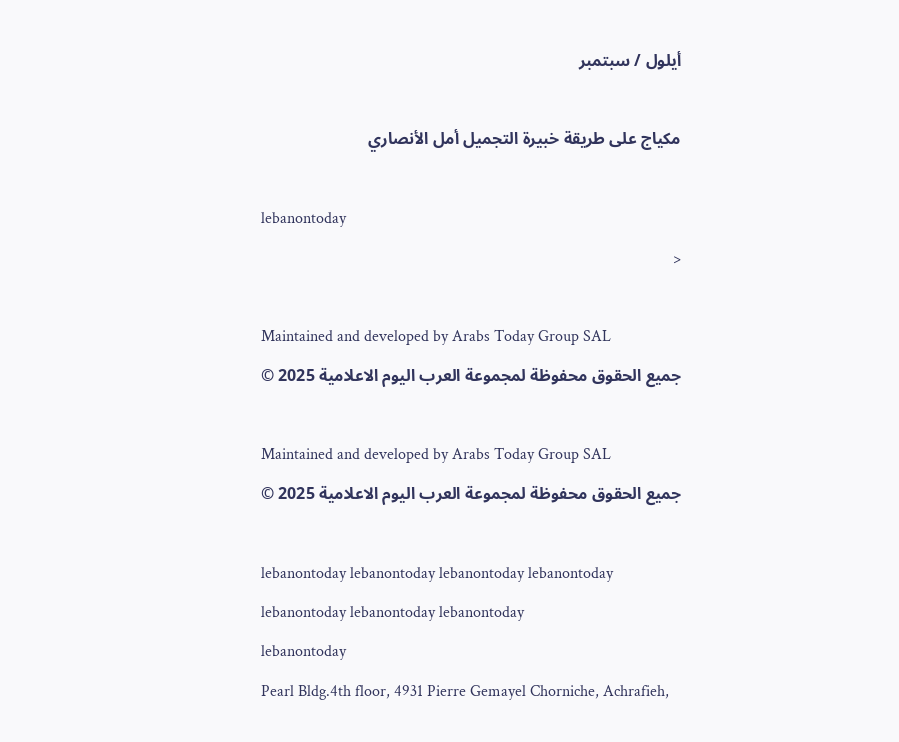أيلول / سبتمبر

مكياج على طريقة خبيرة التجميل أمل الأنصاري

lebanontoday
<

Maintained and developed by Arabs Today Group SAL
جميع الحقوق محفوظة لمجموعة العرب اليوم الاعلامية 2025 ©

Maintained and developed by Arabs Today Group SAL
جميع الحقوق محفوظة لمجموعة العرب اليوم الاعلامية 2025 ©

lebanontoday lebanontoday lebanontoday lebanontoday
lebanontoday lebanontoday lebanontoday
lebanontoday
Pearl Bldg.4th floor, 4931 Pierre Gemayel Chorniche, Achrafieh,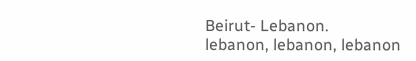Beirut- Lebanon.
lebanon, lebanon, lebanon